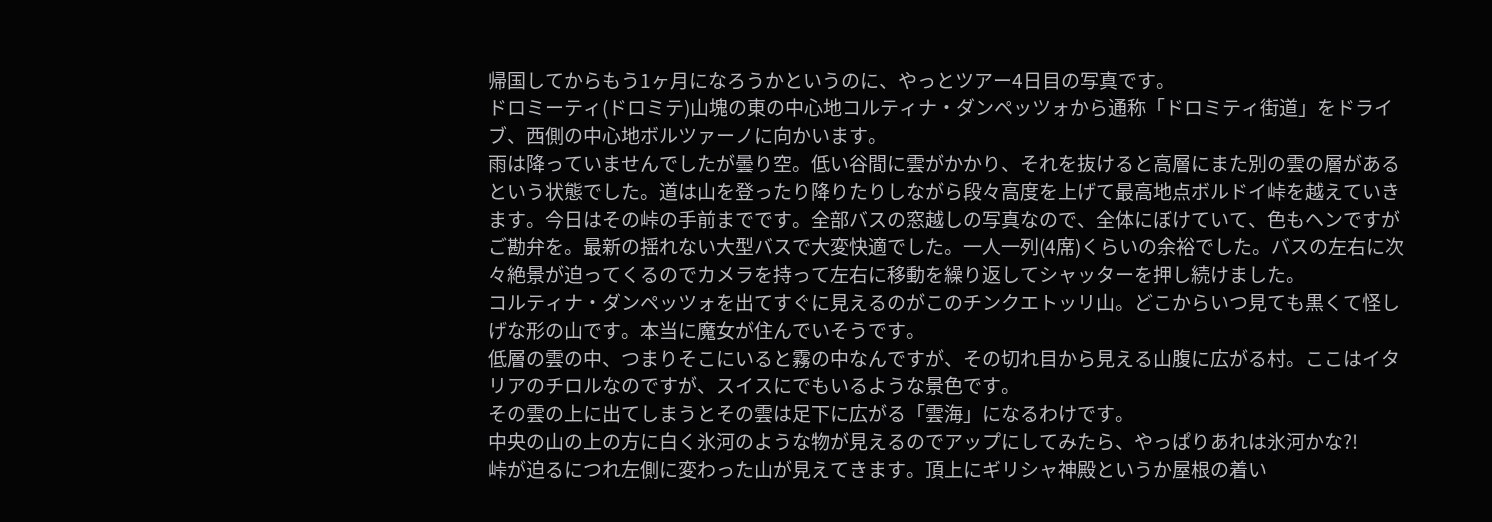帰国してからもう1ヶ月になろうかというのに、やっとツアー4日目の写真です。
ドロミーティ(ドロミテ)山塊の東の中心地コルティナ・ダンペッツォから通称「ドロミティ街道」をドライブ、西側の中心地ボルツァーノに向かいます。
雨は降っていませんでしたが曇り空。低い谷間に雲がかかり、それを抜けると高層にまた別の雲の層があるという状態でした。道は山を登ったり降りたりしながら段々高度を上げて最高地点ボルドイ峠を越えていきます。今日はその峠の手前までです。全部バスの窓越しの写真なので、全体にぼけていて、色もヘンですがご勘弁を。最新の揺れない大型バスで大変快適でした。一人一列(4席)くらいの余裕でした。バスの左右に次々絶景が迫ってくるのでカメラを持って左右に移動を繰り返してシャッターを押し続けました。
コルティナ・ダンペッツォを出てすぐに見えるのがこのチンクエトッリ山。どこからいつ見ても黒くて怪しげな形の山です。本当に魔女が住んでいそうです。
低層の雲の中、つまりそこにいると霧の中なんですが、その切れ目から見える山腹に広がる村。ここはイタリアのチロルなのですが、スイスにでもいるような景色です。
その雲の上に出てしまうとその雲は足下に広がる「雲海」になるわけです。
中央の山の上の方に白く氷河のような物が見えるのでアップにしてみたら、やっぱりあれは氷河かな?!
峠が迫るにつれ左側に変わった山が見えてきます。頂上にギリシャ神殿というか屋根の着い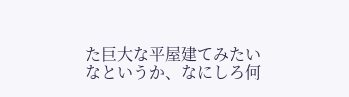た巨大な平屋建てみたいなというか、なにしろ何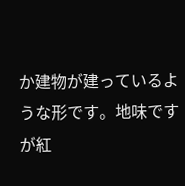か建物が建っているような形です。地味ですが紅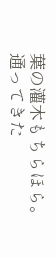葉の灌木もちらほら。
通ってきた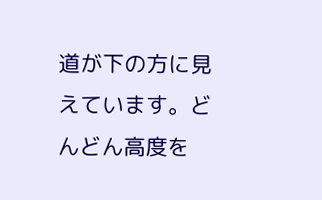道が下の方に見えています。どんどん高度を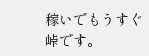稼いでもうすぐ峠です。